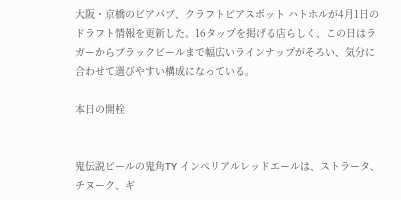大阪・京橋のビアパブ、クラフトビアスポット ハトホルが4月1日のドラフト情報を更新した。16タップを掲げる店らしく、この日はラガーからブラックビールまで幅広いラインナップがそろい、気分に合わせて選びやすい構成になっている。

本日の開栓


鬼伝説ビールの鬼角TY インペリアルレッドエールは、ストラータ、チヌーク、ギ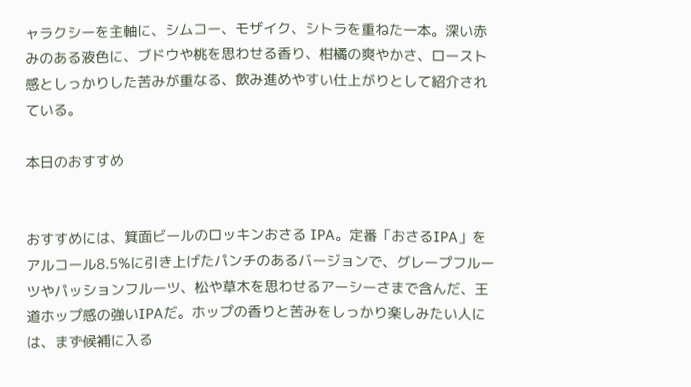ャラクシーを主軸に、シムコー、モザイク、シトラを重ねた一本。深い赤みのある液色に、ブドウや桃を思わせる香り、柑橘の爽やかさ、ロースト感としっかりした苦みが重なる、飲み進めやすい仕上がりとして紹介されている。

本日のおすすめ


おすすめには、箕面ビールのロッキンおさる IPA。定番「おさるIPA」をアルコール8.5%に引き上げたパンチのあるバージョンで、グレープフルーツやパッションフルーツ、松や草木を思わせるアーシーさまで含んだ、王道ホップ感の強いIPAだ。ホップの香りと苦みをしっかり楽しみたい人には、まず候補に入る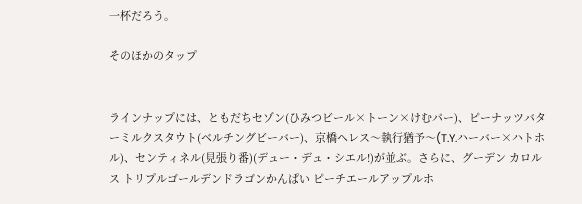一杯だろう。

そのほかのタップ


ラインナップには、ともだちセゾン(ひみつビール×トーン×けむパー)、ピーナッツバターミルクスタウト(ベルチングビーバー)、京橋ヘレス〜執行猶予〜(T.Y.ハーバー×ハトホル)、センティネル(見張り番)(デュー・デュ・シエル!)が並ぶ。さらに、グーデン カロルス トリプルゴールデンドラゴンかんぱい ピーチエールアップルホ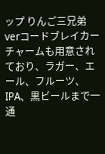ップ りんご三兄弟 verコードブレイカーチャームも用意されており、ラガー、エール、フルーツ、IPA、黒ビールまで一通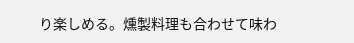り楽しめる。燻製料理も合わせて味わ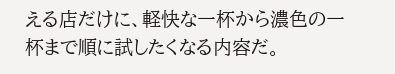える店だけに、軽快な一杯から濃色の一杯まで順に試したくなる内容だ。